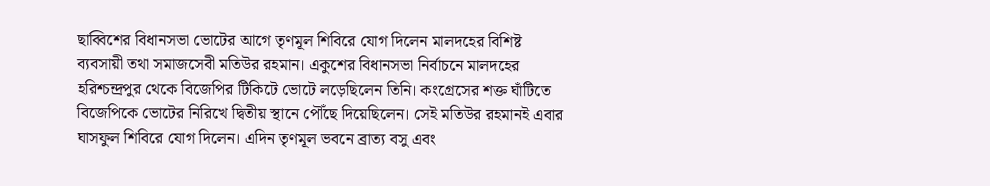ছাব্বিশের বিধানসভা ভোটের আগে তৃণমূল শিবিরে যোগ দিলেন মালদহের বিশিষ্ট ব্যবসায়ী তথা সমাজসেবী মতিউর রহমান। একুশের বিধানসভা নির্বাচনে মালদহের হরিশ্চন্দ্রপুর থেকে বিজেপির টিকিটে ভোটে লড়েছিলেন তিনি। কংগ্রেসের শক্ত ঘাঁটিতে বিজেপিকে ভোটের নিরিখে দ্বিতীয় স্থানে পৌঁছে দিয়েছিলেন। সেই মতিউর রহমানই এবার ঘাসফুল শিবিরে যোগ দিলেন। এদিন তৃণমূল ভবনে ব্রাত্য বসু এবং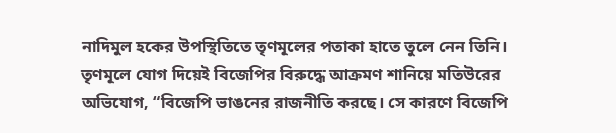নাদিমুল হকের উপস্থিতিতে তৃণমূলের পতাকা হাতে তুলে নেন তিনি। তৃণমূলে যোগ দিয়েই বিজেপির বিরুদ্ধে আক্রমণ শানিয়ে মতিউরের অভিযোগ, “বিজেপি ভাঙনের রাজনীতি করছে। সে কারণে বিজেপি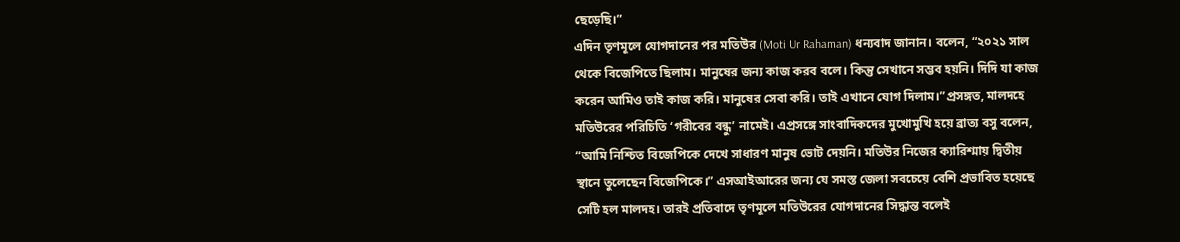ছেড়েছি।”
এদিন তৃণমূলে যোগদানের পর মতিউর (Moti Ur Rahaman) ধন্যবাদ জানান। বলেন, “২০২১ সাল থেকে বিজেপিতে ছিলাম। মানুষের জন্য কাজ করব বলে। কিন্তু সেখানে সম্ভব হয়নি। দিদি যা কাজ করেন আমিও তাই কাজ করি। মানুষের সেবা করি। তাই এখানে যোগ দিলাম।”প্রসঙ্গত, মালদহে মতিউরের পরিচিতি ‘গরীবের বন্ধু’ নামেই। এপ্রসঙ্গে সাংবাদিকদের মুখোমুখি হয়ে ব্রাত্য বসু বলেন, “আমি নিশ্চিত বিজেপিকে দেখে সাধারণ মানুষ ভোট দেয়নি। মতিউর নিজের ক্যারিশ্মায় দ্বিতীয় স্থানে তুলেছেন বিজেপিকে।” এসআইআরের জন্য যে সমস্ত জেলা সবচেয়ে বেশি প্রভাবিত হয়েছে সেটি হল মালদহ। তারই প্রতিবাদে তৃণমূলে মতিউরের যোগদানের সিদ্ধান্ত বলেই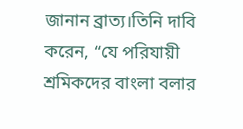জানান ব্রাত্য।তিনি দাবি করেন, “যে পরিযায়ী শ্রমিকদের বাংলা বলার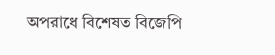অপরাধে বিশেষত বিজেপি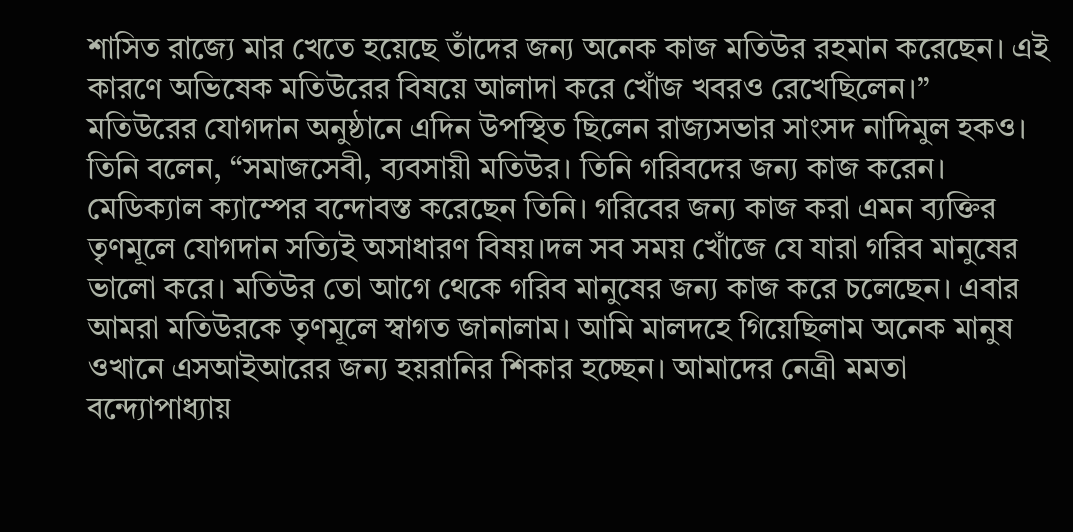শাসিত রাজ্যে মার খেতে হয়েছে তাঁদের জন্য অনেক কাজ মতিউর রহমান করেছেন। এই কারণে অভিষেক মতিউরের বিষয়ে আলাদা করে খোঁজ খবরও রেখেছিলেন।”
মতিউরের যোগদান অনুষ্ঠানে এদিন উপস্থিত ছিলেন রাজ্যসভার সাংসদ নাদিমুল হকও। তিনি বলেন, “সমাজসেবী, ব্যবসায়ী মতিউর। তিনি গরিবদের জন্য কাজ করেন। মেডিক্যাল ক্যাম্পের বন্দোবস্ত করেছেন তিনি। গরিবের জন্য কাজ করা এমন ব্যক্তির তৃণমূলে যোগদান সত্যিই অসাধারণ বিষয়।দল সব সময় খোঁজে যে যারা গরিব মানুষের ভালো করে। মতিউর তো আগে থেকে গরিব মানুষের জন্য কাজ করে চলেছেন। এবার আমরা মতিউরকে তৃণমূলে স্বাগত জানালাম। আমি মালদহে গিয়েছিলাম অনেক মানুষ ওখানে এসআইআরের জন্য হয়রানির শিকার হচ্ছেন। আমাদের নেত্রী মমতা বন্দ্যোপাধ্যায়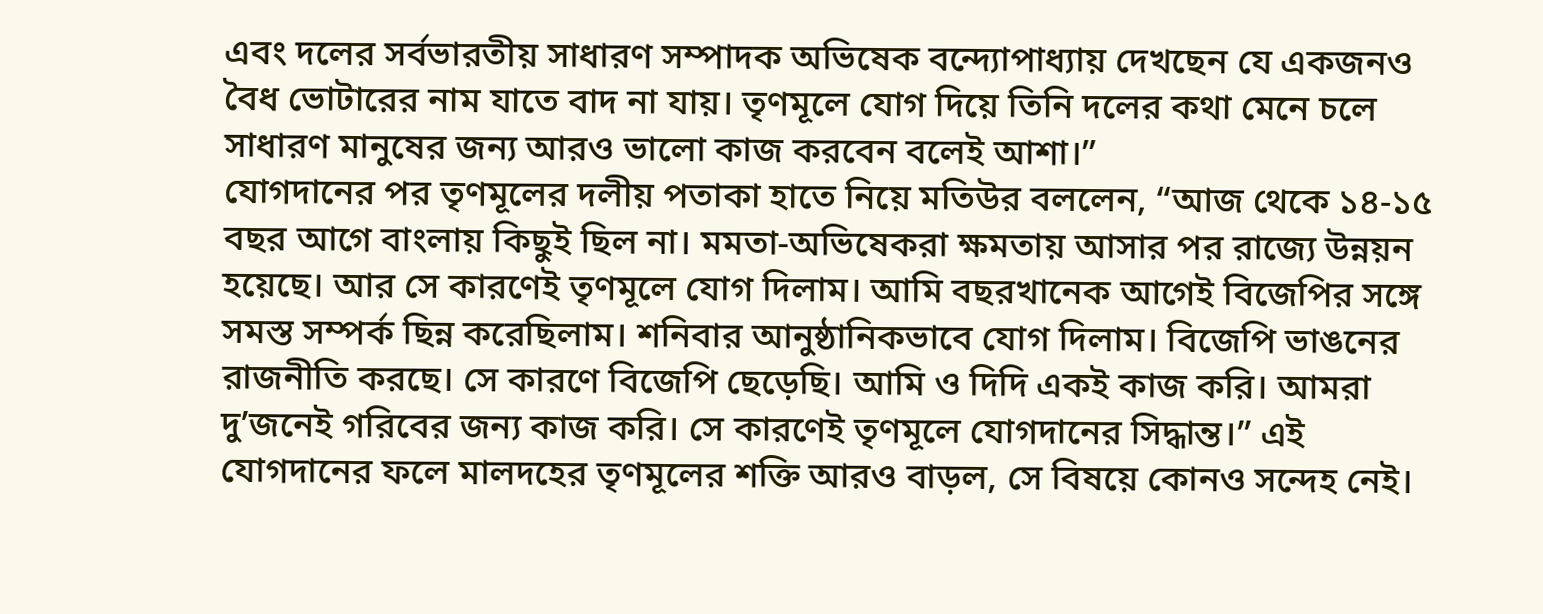এবং দলের সর্বভারতীয় সাধারণ সম্পাদক অভিষেক বন্দ্যোপাধ্যায় দেখছেন যে একজনও বৈধ ভোটারের নাম যাতে বাদ না যায়। তৃণমূলে যোগ দিয়ে তিনি দলের কথা মেনে চলে সাধারণ মানুষের জন্য আরও ভালো কাজ করবেন বলেই আশা।”
যোগদানের পর তৃণমূলের দলীয় পতাকা হাতে নিয়ে মতিউর বললেন, “আজ থেকে ১৪-১৫ বছর আগে বাংলায় কিছুই ছিল না। মমতা-অভিষেকরা ক্ষমতায় আসার পর রাজ্যে উন্নয়ন হয়েছে। আর সে কারণেই তৃণমূলে যোগ দিলাম। আমি বছরখানেক আগেই বিজেপির সঙ্গে সমস্ত সম্পর্ক ছিন্ন করেছিলাম। শনিবার আনুষ্ঠানিকভাবে যোগ দিলাম। বিজেপি ভাঙনের রাজনীতি করছে। সে কারণে বিজেপি ছেড়েছি। আমি ও দিদি একই কাজ করি। আমরা দু’জনেই গরিবের জন্য কাজ করি। সে কারণেই তৃণমূলে যোগদানের সিদ্ধান্ত।” এই যোগদানের ফলে মালদহের তৃণমূলের শক্তি আরও বাড়ল, সে বিষয়ে কোনও সন্দেহ নেই।